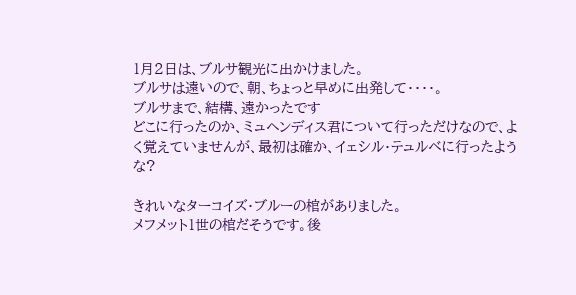1月2日は、ブルサ観光に出かけました。
ブルサは遠いので、朝、ちょっと早めに出発して・・・・。
ブルサまで、結構、遠かったです
どこに行ったのか、ミュヘンディス君について行っただけなので、よく覚えていませんが、最初は確か、イェシル・テュルベに行ったような?

きれいなターコイズ・ブルーの棺がありました。
メフメット1世の棺だそうです。後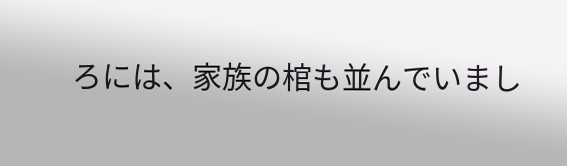ろには、家族の棺も並んでいまし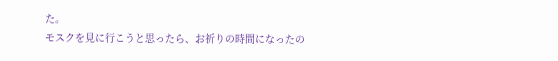た。
モスクを見に行こうと思ったら、お祈りの時間になったの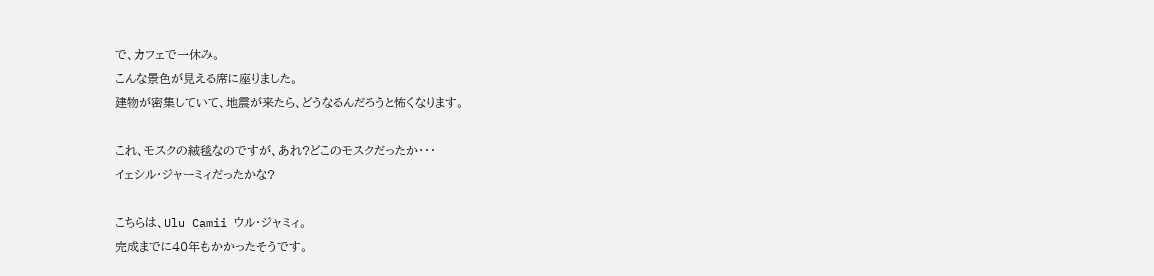で、カフェで一休み。
こんな景色が見える席に座りました。
建物が密集していて、地震が来たら、どうなるんだろうと怖くなります。

これ、モスクの絨毯なのですが、あれ?どこのモスクだったか・・・
イェシル・ジャーミィだったかな?

こちらは、Ulu Camii ウル・ジャミィ。
完成までに40年もかかったそうです。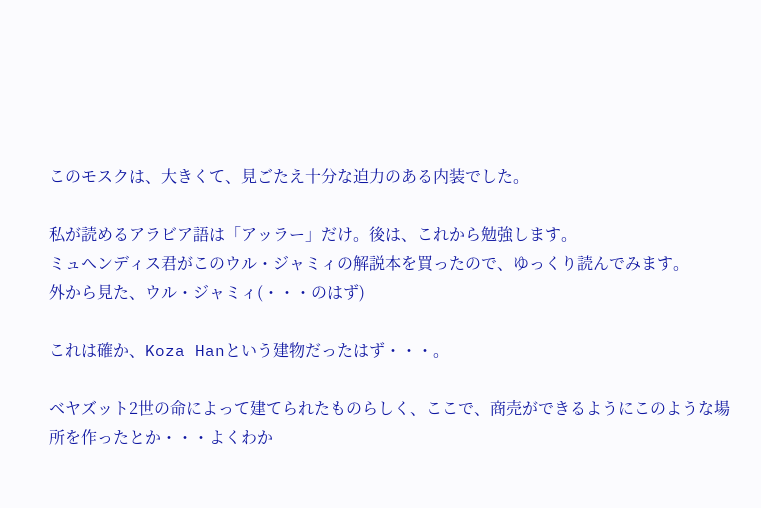このモスクは、大きくて、見ごたえ十分な迫力のある内装でした。

私が読めるアラビア語は「アッラー」だけ。後は、これから勉強します。
ミュヘンディス君がこのウル・ジャミィの解説本を買ったので、ゆっくり読んでみます。
外から見た、ウル・ジャミィ(・・・のはず)

これは確か、Koza Hanという建物だったはず・・・。

ベヤズット2世の命によって建てられたものらしく、ここで、商売ができるようにこのような場所を作ったとか・・・よくわか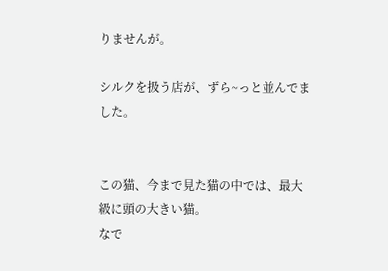りませんが。

シルクを扱う店が、ずら~っと並んでました。


この猫、今まで見た猫の中では、最大級に頭の大きい猫。
なで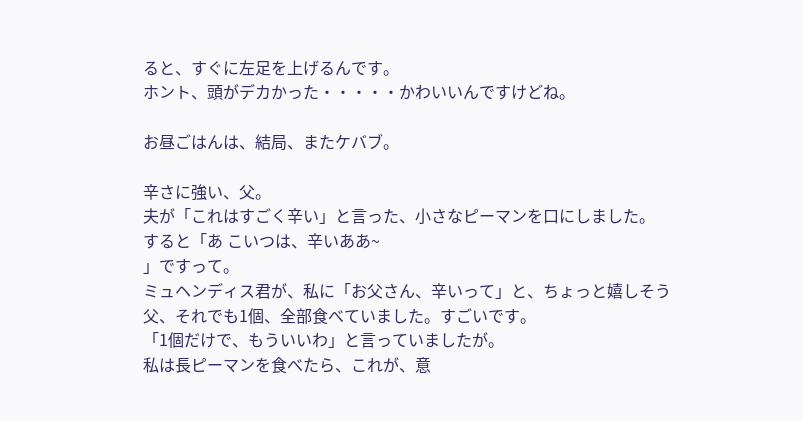ると、すぐに左足を上げるんです。
ホント、頭がデカかった・・・・・かわいいんですけどね。

お昼ごはんは、結局、またケバブ。

辛さに強い、父。
夫が「これはすごく辛い」と言った、小さなピーマンを口にしました。
すると「あ こいつは、辛いああ~
」ですって。
ミュヘンディス君が、私に「お父さん、辛いって」と、ちょっと嬉しそう
父、それでも1個、全部食べていました。すごいです。
「1個だけで、もういいわ」と言っていましたが。
私は長ピーマンを食べたら、これが、意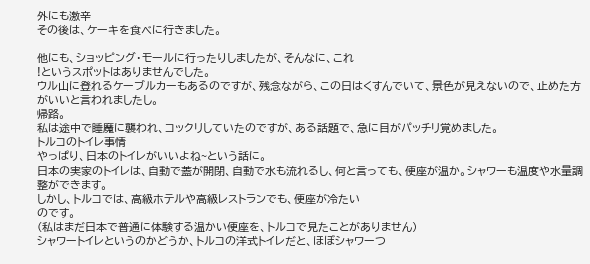外にも激辛
その後は、ケーキを食べに行きました。

他にも、ショッピング・モールに行ったりしましたが、そんなに、これ
!というスポットはありませんでした。
ウル山に登れるケーブルカーもあるのですが、残念ながら、この日はくすんでいて、景色が見えないので、止めた方がいいと言われましたし。
帰路。
私は途中で睡魔に襲われ、コックリしていたのですが、ある話題で、急に目がパッチリ覚めました。
トルコのトイレ事情
やっぱり、日本のトイレがいいよね~という話に。
日本の実家のトイレは、自動で蓋が開閉、自動で水も流れるし、何と言っても、便座が温か。シャワーも温度や水量調整ができます。
しかし、トルコでは、高級ホテルや高級レストランでも、便座が冷たい
のです。
(私はまだ日本で普通に体験する温かい便座を、トルコで見たことがありません)
シャワートイレというのかどうか、トルコの洋式トイレだと、ほぼシャワーつ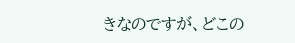きなのですが、どこの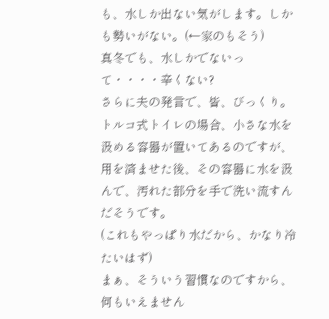も、水しか出ない気がします。しかも勢いがない。(←家のもそう)
真冬でも、水しかでないって・・・・辛くない?
さらに夫の発言で、皆、びっくり。
トルコ式トイレの場合、小さな水を汲める容器が置いてあるのですが、用を済ませた後、その容器に水を汲んで、汚れた部分を手で洗い流すんだそうです。
(これもやっぱり水だから、かなり冷たいはず)
まぁ、そういう習慣なのですから、何もいえません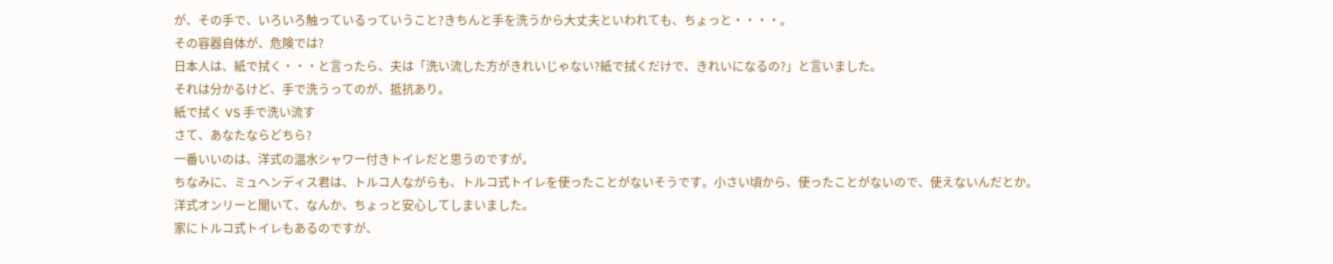が、その手で、いろいろ触っているっていうこと?きちんと手を洗うから大丈夫といわれても、ちょっと・・・・。
その容器自体が、危険では?
日本人は、紙で拭く・・・と言ったら、夫は「洗い流した方がきれいじゃない?紙で拭くだけで、きれいになるの?」と言いました。
それは分かるけど、手で洗うってのが、抵抗あり。
紙で拭く VS 手で洗い流す
さて、あなたならどちら?
一番いいのは、洋式の温水シャワー付きトイレだと思うのですが。
ちなみに、ミュヘンディス君は、トルコ人ながらも、トルコ式トイレを使ったことがないそうです。小さい頃から、使ったことがないので、使えないんだとか。
洋式オンリーと聞いて、なんか、ちょっと安心してしまいました。
家にトルコ式トイレもあるのですが、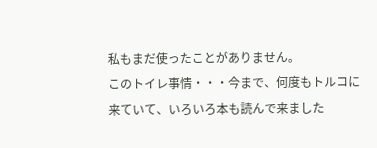私もまだ使ったことがありません。
このトイレ事情・・・今まで、何度もトルコに来ていて、いろいろ本も読んで来ました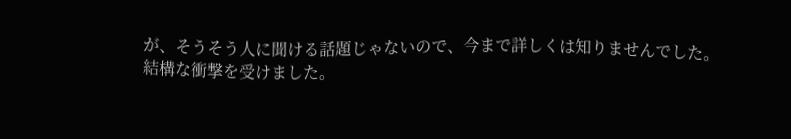が、そうそう人に聞ける話題じゃないので、今まで詳しくは知りませんでした。
結構な衝撃を受けました。